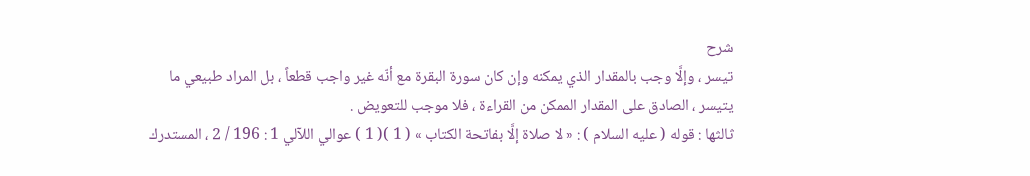شرح
تيسر ، وإلَّا وجب بالمقدار الذي يمكنه وإن كان سورة البقرة مع أنّه غير واجب قطعاً ، بل المراد طبيعي ما يتيسر ، الصادق على المقدار الممكن من القراءة ، فلا موجب للتعويض .
ثالثها : قوله ( عليه السلام ) : « لا صلاة إلَّا بفاتحة الكتاب » ( 1 )( 1 ) عوالي اللآلي 1 : 196 / 2 ، المستدرك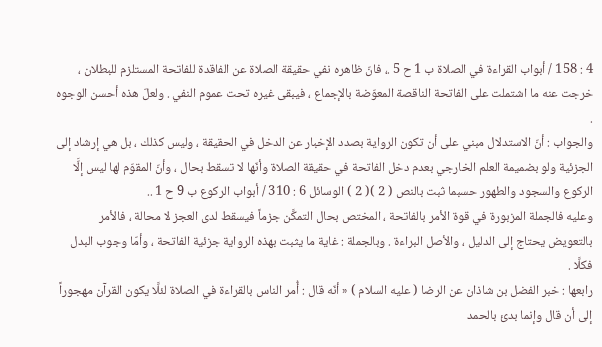4 : 158 / أبواب القراءة في الصلاة ب 1 ح 5 .، فانّ ظاهره نفي حقيقة الصلاة عن الفاقدة للفاتحة المستلزم للبطلان ، خرجت عنه ما اشتملت على الفاتحة الناقصة المعوّضة بالإجماع ، فيبقى غيره تحت عموم النفي . ولعلّ هذه أحسن الوجوه .
والجواب : أنّ الاستدلال مبني على أن تكون الرواية بصدد الإخبار عن الدخل في الحقيقة ، وليس كذلك ، بل هي إرشاد إلى الجزئية ولو بضميمة العلم الخارجي بعدم دخل الفاتحة في حقيقة الصلاة وأنّها لا تسقط بحال ، وأنّ المقوّم لها ليس إلَّا الركوع والسجود والطهور حسبما ثبت بالنص ( 2 )( 2 ) الوسائل 6 : 310 / أبواب الركوع ب 9 ح 1 ..
وعليه فالجملة المزبورة في قوة الأمر بالفاتحة ، المختص بحال التمكَّن جزماً فيسقط لدى العجز لا محالة ، فالأمر بالتعويض يحتاج إلى الدليل ، والأصل البراءة . وبالجملة : غاية ما يثبت بهذه الرواية جزئية الفاتحة ، وأمّا وجوب البدل فكلَّا .
رابعها : خبر الفضل بن شاذان عن الرضا ( عليه السلام ) « أنّه قال : أُمر الناس بالقراءة في الصلاة لئلَّا يكون القرآن مهجوراً إلى أن قال وإنما بدئ بالحمد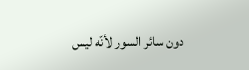دون سائر السور لأنّه ليس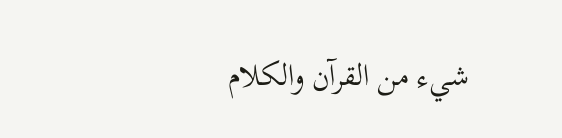شيء من القرآن والكلام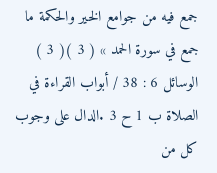جمع فيه من جوامع الخير والحكمة ما جمع في سورة الحمد » ( 3 )( 3 ) الوسائل 6 : 38 / أبواب القراءة في الصلاة ب 1 ح 3 .الدال على وجوب كل من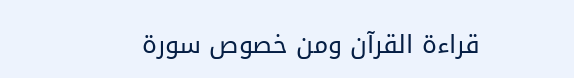قراءة القرآن ومن خصوص سورة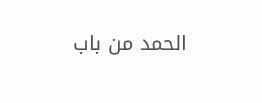الحمد من باب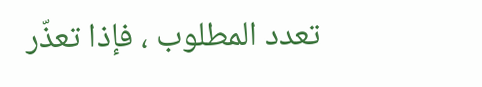تعدد المطلوب ، فإذا تعذّر